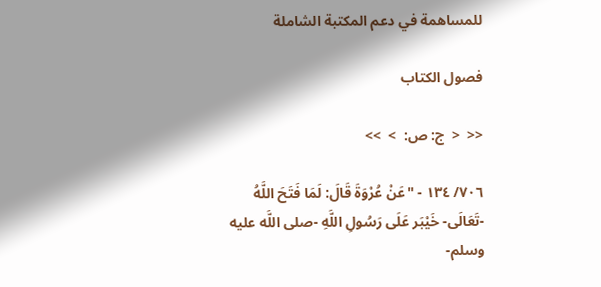للمساهمة في دعم المكتبة الشاملة

فصول الكتاب

<<  <  ج: ص:  >  >>

٧٠٦/ ١٣٤ - "عَنْ عُرْوَةَ قَالَ: لَمَا فَتَحَ اللَّهُ -تَعَالَى- خَيْبَر عَلَى رَسُولِ اللَّهِ -صلى اللَّه عليه وسلم-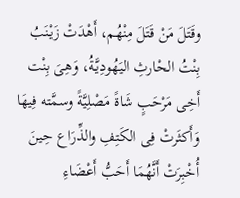وقَتَلَ مَنْ قَتَلَ مِنْهُم، أَهْدَتْ زَيْنَبُ بِنْتُ الحْارثِ اليَهُودِيَّةُ، وَهِىَ بِنْت أَخِى مَرْحَبٍ شَاةً مَصْلِيَّةً وسمَّته فِيهَا وَأَكثَرتْ فِى الكَتِفِ والذِّرَاع حِينَ أُخْبِرَتْ أَنَّهُمَا أَحَبُّ أَعْضَاءِ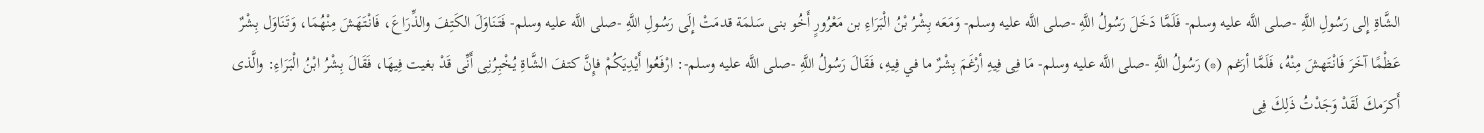الشَّاةِ إِلى رَسُولِ اللَّهِ -صلى اللَّه عليه وسلم- فَلَمَّا دَخَلَ رَسُولُ اللَّهِ -صلى اللَّه عليه وسلم- وَمَعَه بِشْرُ بْنُ الْبَرَاءِ بن مَعْرُورٍ أَخُو بنى سَلمَة قدمَتْ إِلَى رَسُولِ اللَّهِ -صلى اللَّه عليه وسلم- فَتَنَاوَلَ الكَتِفَ والذِّرَاعَ، فَانْتَهَشَ مِنْهُمَا، وَتَنَاوَل بِشْرٌ عَظْمًا آخَرَ فَانْتَهشَ مِنْهُ، فَلَمَّا أرَغم (*) رَسُولُ اللَّهِ -صلى اللَّه عليه وسلم- مَا فِى فِيهِ أرْغَمَ بِشْرٌ ما في فِيهِ، فَقَالَ رَسُولُ اللَّهِ -صلى اللَّه عليه وسلم-: ارْفَعُوا أَيْدِيَكُمْ فإِنَّ كتفَ الشَّاةِ يُخْبِرُنِى أَنِّى قَدْ بغيت فِيهَا، فَقَالَ بِشْرُ ابْنُ الْبَرَاءِ: والَّذى أَكرَمكَ لَقَدْ وَجَدْتُ ذَلِكَ فِى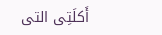أَكلَتِى التى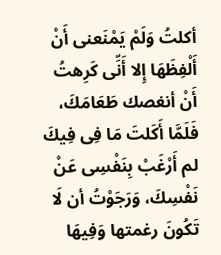أكلتُ وَلَمْ يَمْنَعنى أَنْ أَلْفِظَهَا إِلا أَنِّى كَرِهتُ أَنْ أنغصك طَعَامَكَ، فَلَمَّا أَكَلتَ مَا فِى فِيكَ لم أَرْغَبْ بِنَفْسِى عَنْ نَفْسِكَ، وَرَجَوْتُ أن لَا تَكُونَ رغمتها وَفِيهَا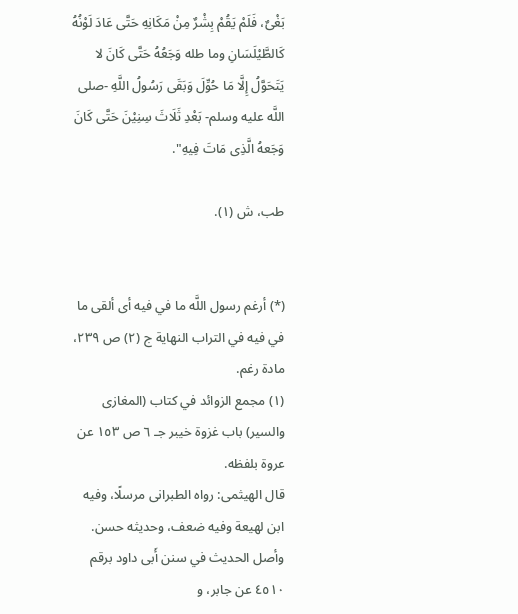بَغْىٌ، فَلَمْ يَقُمْ بِشْرٌ مِنْ مَكَانِهِ حَتَّى عَادَ لَوْنُهُ كَالطَّيْلَسَانِ وما طله وَجَعُهُ حَتَّى كَانَ لا يَتَحَوَّلُ إِلَّا مَا حُوِّلَ وَبَقَى رَسُولُ اللَّهِ -صلى اللَّه عليه وسلم- بَعْدِ ثَلَاثَ سِنِيْنَ حَتَّى كَانَ وَجَعهُ الَّذِى مَاتَ فِيهِ".

طب، ش (١).


(*) أرغم رسول اللَّه ما في فيه أى ألقى ما في فيه في التراب النهاية ج (٢) ص ٢٣٩، مادة رغم.
(١) مجمع الزوائد في كتاب (المغازى والسير) باب غزوة خيبر جـ ٦ ص ١٥٣ عن عروة بلفظه.
قال الهيثمى: رواه الطبرانى مرسلًا، وفيه ابن لهيعة وفيه ضعف، وحديثه حسن.
وأصل الحديث في سنن أَبى داود برقم ٤٥١٠ عن جابر، و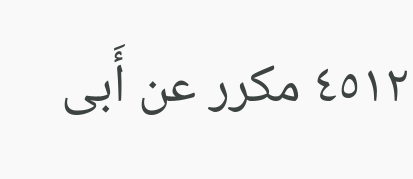٤٥١٢ مكرر عن أَبى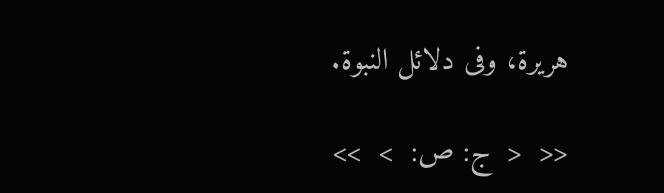هريرة، وفى دلائل النبوة.

<<  <  ج: ص:  >  >>